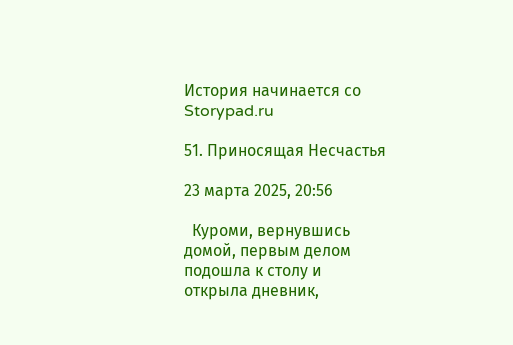История начинается со Storypad.ru

51. Приносящая Несчастья

23 марта 2025, 20:56

  Куроми, вернувшись домой, первым делом подошла к столу и открыла дневник,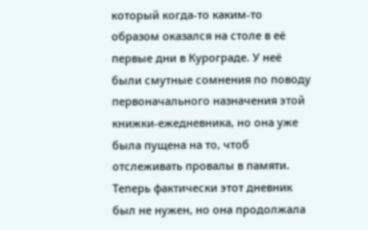который когда-то каким-то образом оказался на столе в её первые дни в Курограде. У неё были смутные сомнения по поводу первоначального назначения этой книжки-ежедневника, но она уже была пущена на то, чтоб отслеживать провалы в памяти. Теперь фактически этот дневник был не нужен, но она продолжала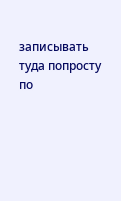записывать туда попросту по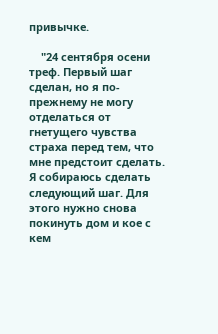привычке.

    "24 сентября осени треф. Первый шаг сделан, но я по-прежнему не могу отделаться от гнетущего чувства страха перед тем, что мне предстоит сделать. Я собираюсь сделать следующий шаг. Для этого нужно снова покинуть дом и кое с кем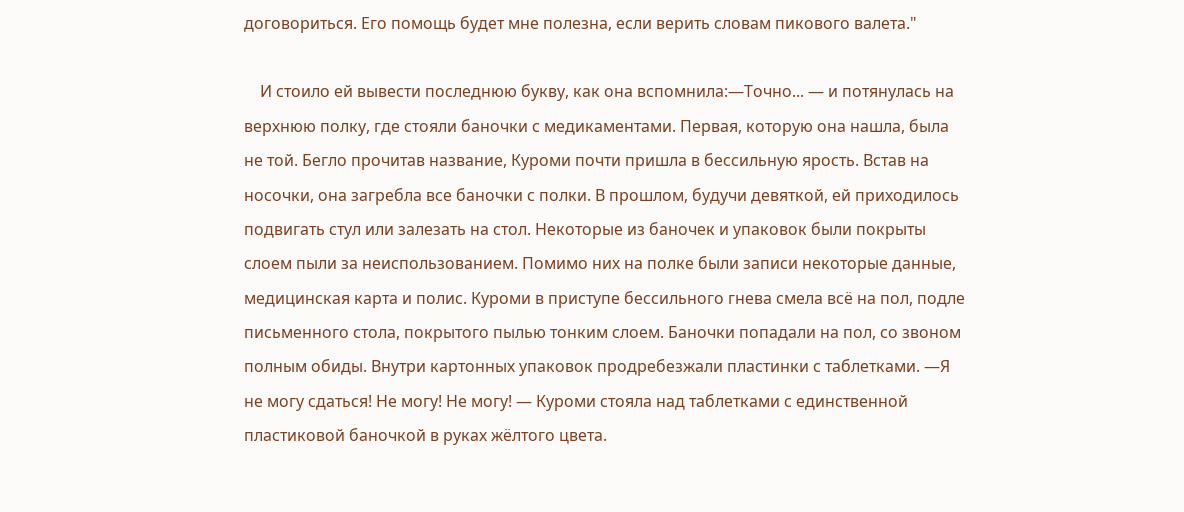договориться. Его помощь будет мне полезна, если верить словам пикового валета."

    И стоило ей вывести последнюю букву, как она вспомнила:—Точно... — и потянулась на верхнюю полку, где стояли баночки с медикаментами. Первая, которую она нашла, была не той. Бегло прочитав название, Куроми почти пришла в бессильную ярость. Встав на носочки, она загребла все баночки с полки. В прошлом, будучи девяткой, ей приходилось подвигать стул или залезать на стол. Некоторые из баночек и упаковок были покрыты слоем пыли за неиспользованием. Помимо них на полке были записи некоторые данные, медицинская карта и полис. Куроми в приступе бессильного гнева смела всё на пол, подле письменного стола, покрытого пылью тонким слоем. Баночки попадали на пол, со звоном полным обиды. Внутри картонных упаковок продребезжали пластинки с таблетками. —Я не могу сдаться! Не могу! Не могу! — Куроми стояла над таблетками с единственной пластиковой баночкой в руках жёлтого цвета.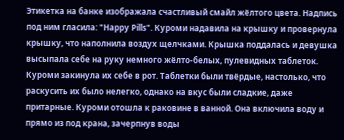Этикетка на банке изображала счастливый смайл жёлтого цвета. Надпись под ним гласила: "Happy Pills". Куроми надавила на крышку и провернула крышку, что наполнила воздух щелчками. Крышка поддалась и девушка высыпала себе на руку немного жёлто-белых, пулевидных таблеток. Куроми закинула их себе в рот. Таблетки были твёрдые, настолько, что раскусить их было нелегко, однако на вкус были сладкие, даже притарные. Куроми отошла к раковине в ванной. Она включила воду и прямо из под крана, зачерпнув воды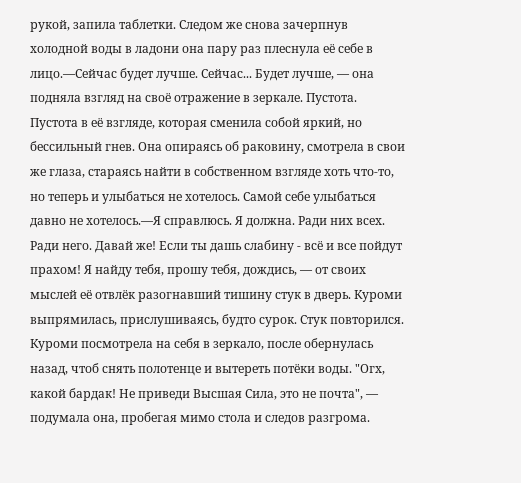рукой, запила таблетки. Следом же снова зачерпнув холодной воды в ладони она пару раз плеснула её себе в лицо.—Сейчас будет лучше. Сейчас... Будет лучше, — она подняла взгляд на своё отражение в зеркале. Пустота. Пустота в её взгляде, которая сменила собой яркий, но бессильный гнев. Она опираясь об раковину, смотрела в свои же глаза, стараясь найти в собственном взгляде хоть что-то, но теперь и улыбаться не хотелось. Самой себе улыбаться давно не хотелось.—Я справлюсь. Я должна. Ради них всех. Ради него. Давай же! Если ты дашь слабину - всё и все пойдут прахом! Я найду тебя, прошу тебя, дождись, — от своих мыслей её отвлёк разогнавший тишину стук в дверь. Куроми выпрямилась, прислушиваясь, будто сурок. Стук повторился. Куроми посмотрела на себя в зеркало, после обернулась назад, чтоб снять полотенце и вытереть потёки воды. "Огх, какой бардак! Не приведи Высшая Сила, это не почта", — подумала она, пробегая мимо стола и следов разгрома.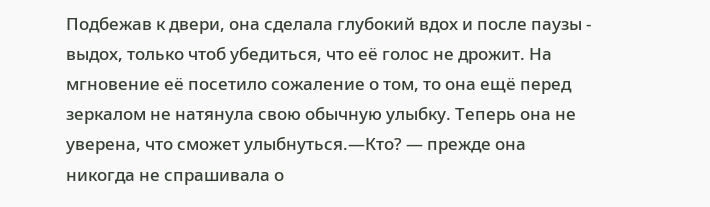Подбежав к двери, она сделала глубокий вдох и после паузы - выдох, только чтоб убедиться, что её голос не дрожит. На мгновение её посетило сожаление о том, то она ещё перед зеркалом не натянула свою обычную улыбку. Теперь она не уверена, что сможет улыбнуться.—Кто? — прежде она никогда не спрашивала о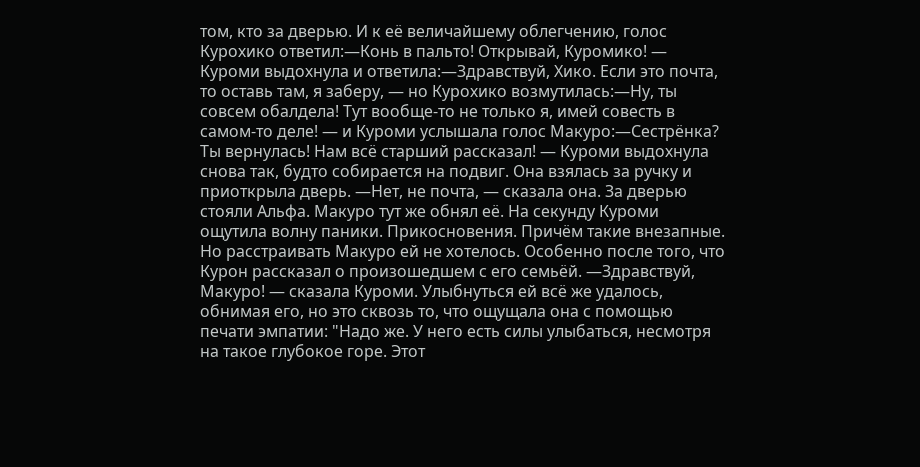том, кто за дверью. И к её величайшему облегчению, голос Курохико ответил:—Конь в пальто! Открывай, Куромико! — Куроми выдохнула и ответила:—Здравствуй, Хико. Если это почта, то оставь там, я заберу, — но Курохико возмутилась:—Ну, ты совсем обалдела! Тут вообще-то не только я, имей совесть в самом-то деле! — и Куроми услышала голос Макуро:—Сестрёнка? Ты вернулась! Нам всё старший рассказал! — Куроми выдохнула снова так, будто собирается на подвиг. Она взялась за ручку и приоткрыла дверь. —Нет, не почта, — сказала она. За дверью стояли Альфа. Макуро тут же обнял её. На секунду Куроми ощутила волну паники. Прикосновения. Причём такие внезапные. Но расстраивать Макуро ей не хотелось. Особенно после того, что Курон рассказал о произошедшем с его семьёй. —Здравствуй, Макуро! — сказала Куроми. Улыбнуться ей всё же удалось, обнимая его, но это сквозь то, что ощущала она с помощью печати эмпатии: "Надо же. У него есть силы улыбаться, несмотря на такое глубокое горе. Этот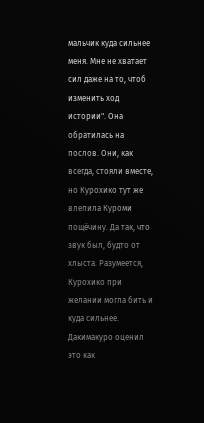мальчик куда сильнее меня. Мне не хватает сил даже на то, чтоб изменить ход истории". Она обратилась на послов. Они, как всегда, стояли вместе, но Курохико тут же влепила Куроми пощёчину. Да так, что звук был, будто от хлыста. Разумеется, Курохико при желании могла бить и куда сильнее. Дакимакуро оценил это как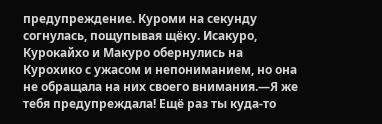предупреждение. Куроми на секунду согнулась, пощупывая щёку. Исакуро, Курокайхо и Макуро обернулись на Курохико с ужасом и непониманием, но она не обращала на них своего внимания.—Я же тебя предупреждала! Ещё раз ты куда-то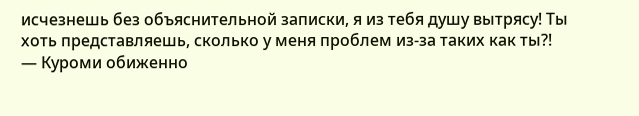исчезнешь без объяснительной записки, я из тебя душу вытрясу! Ты хоть представляешь, сколько у меня проблем из-за таких как ты?! — Куроми обиженно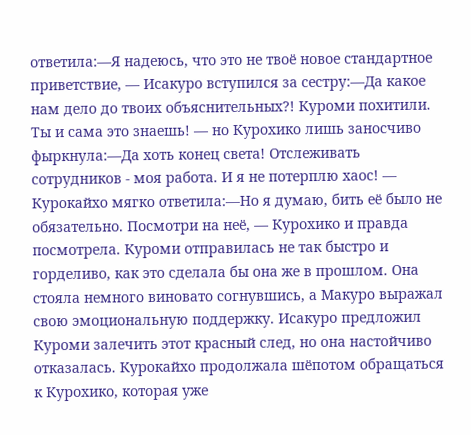ответила:—Я надеюсь, что это не твоё новое стандартное приветствие, — Исакуро вступился за сестру:—Да какое нам дело до твоих объяснительных?! Куроми похитили. Ты и сама это знаешь! — но Курохико лишь заносчиво фыркнула:—Да хоть конец света! Отслеживать сотрудников - моя работа. И я не потерплю хаос! — Курокайхо мягко ответила:—Но я думаю, бить её было не обязательно. Посмотри на неё, — Курохико и правда посмотрела. Куроми отправилась не так быстро и горделиво, как это сделала бы она же в прошлом. Она стояла немного виновато согнувшись, а Макуро выражал свою эмоциональную поддержку. Исакуро предложил Куроми залечить этот красный след, но она настойчиво отказалась. Курокайхо продолжала шёпотом обращаться к Курохико, которая уже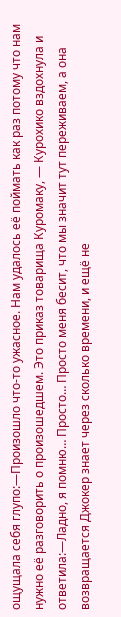ощущала себя глупо:—Произошло что-то ужасное. Нам удалось её поймать как раз потому что нам нужно её разговорить о произошедшем. Это приказ товарища Куромаку, — Курохико вздохнула и ответила:—Ладно, я помню… Просто… Просто меня бесит, что мы значит тут переживаем, а она возвращается Джокер знает через сколько времени, и ещё не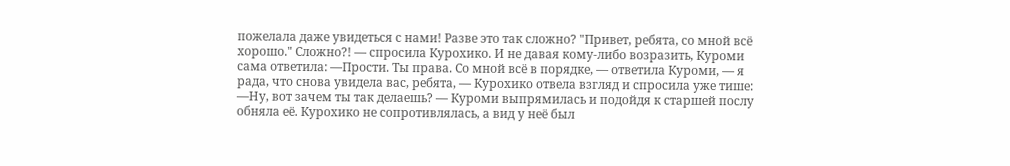пожелала даже увидеться с нами! Разве это так сложно? "Привет, ребята, со мной всё хорошо." Сложно?! — спросила Курохико. И не давая кому-либо возразить, Куроми сама ответила: —Прости. Ты права. Со мной всё в порядке, — ответила Куроми, — я рада, что снова увидела вас, ребята, — Курохико отвела взгляд и спросила уже тише: —Ну, вот зачем ты так делаешь? — Куроми выпрямилась и подойдя к старшей послу обняла её. Курохико не сопротивлялась, а вид у неё был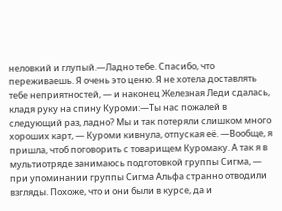неловкий и глупый.—Ладно тебе. Спасибо, что переживаешь. Я очень это ценю. Я не хотела доставлять тебе неприятностей, — и наконец Железная Леди сдалась, кладя руку на спину Куроми:—Ты нас пожалей в следующий раз, ладно? Мы и так потеряли слишком много хороших карт, — Куроми кивнула, отпуская её. —Вообще, я пришла, чтоб поговорить с товарищем Куромаку. А так я в мультиотряде занимаюсь подготовкой группы Сигма, — при упоминании группы Сигма Альфа странно отводили взгляды. Похоже, что и они были в курсе, да и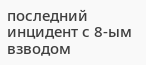последний инцидент с 8-ым взводом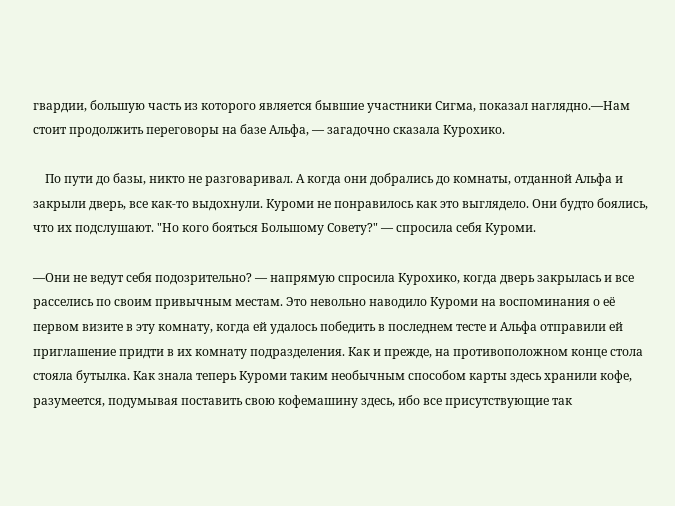гвардии, большую часть из которого является бывшие участники Сигма, показал наглядно.—Нам стоит продолжить переговоры на базе Альфа, — загадочно сказала Курохико.

    По пути до базы, никто не разговаривал. А когда они добрались до комнаты, отданной Альфа и закрыли дверь, все как-то выдохнули. Куроми не понравилось как это выглядело. Они будто боялись, что их подслушают. "Но кого бояться Большому Совету?" — спросила себя Куроми.

—Они не ведут себя подозрительно? — напрямую спросила Курохико, когда дверь закрылась и все расселись по своим привычным местам. Это невольно наводило Куроми на воспоминания о её первом визите в эту комнату, когда ей удалось победить в последнем тесте и Альфа отправили ей приглашение придти в их комнату подразделения. Как и прежде, на противоположном конце стола стояла бутылка. Как знала теперь Куроми таким необычным способом карты здесь хранили кофе, разумеется, подумывая поставить свою кофемашину здесь, ибо все присутствующие так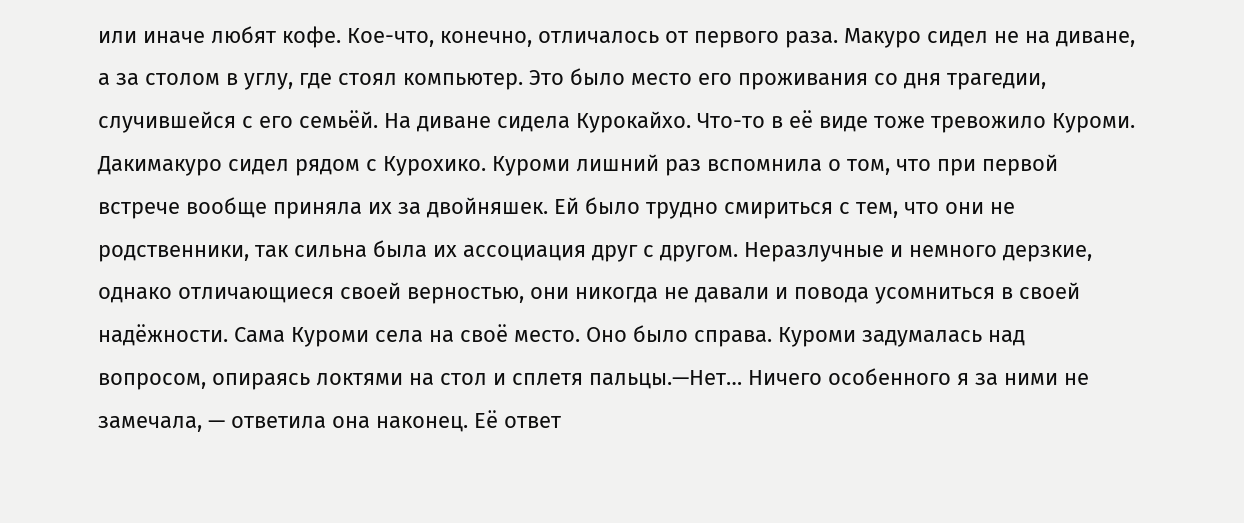или иначе любят кофе. Кое-что, конечно, отличалось от первого раза. Макуро сидел не на диване, а за столом в углу, где стоял компьютер. Это было место его проживания со дня трагедии, случившейся с его семьёй. На диване сидела Курокайхо. Что-то в её виде тоже тревожило Куроми. Дакимакуро сидел рядом с Курохико. Куроми лишний раз вспомнила о том, что при первой встрече вообще приняла их за двойняшек. Ей было трудно смириться с тем, что они не родственники, так сильна была их ассоциация друг с другом. Неразлучные и немного дерзкие, однако отличающиеся своей верностью, они никогда не давали и повода усомниться в своей надёжности. Сама Куроми села на своё место. Оно было справа. Куроми задумалась над вопросом, опираясь локтями на стол и сплетя пальцы.—Нет… Ничего особенного я за ними не замечала, — ответила она наконец. Её ответ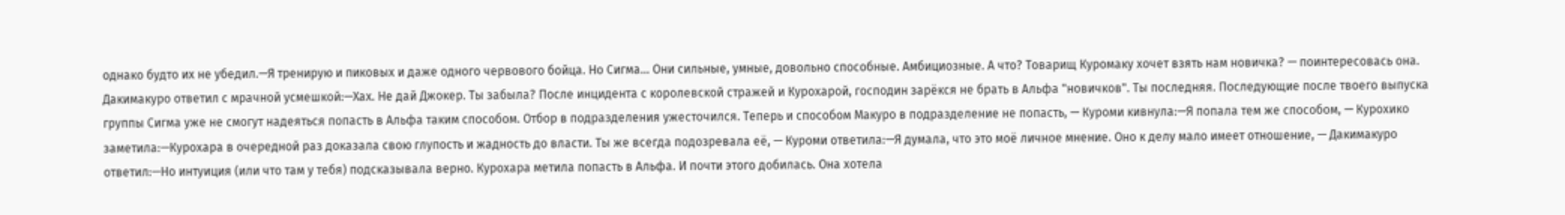однако будто их не убедил.—Я тренирую и пиковых и даже одного червового бойца. Но Сигма… Они сильные, умные, довольно способные. Амбициозные. А что? Товарищ Куромаку хочет взять нам новичка? — поинтересовась она. Дакимакуро ответил с мрачной усмешкой:—Хах. Не дай Джокер. Ты забыла? После инцидента с королевской стражей и Курохарой, господин зарёкся не брать в Альфа "новичков". Ты последняя. Последующие после твоего выпуска группы Сигма уже не смогут надеяться попасть в Альфа таким способом. Отбор в подразделения ужесточился. Теперь и способом Макуро в подразделение не попасть, — Куроми кивнула:—Я попала тем же способом, — Курохико заметила:—Курохара в очередной раз доказала свою глупость и жадность до власти. Ты же всегда подозревала её, — Куроми ответила:—Я думала, что это моё личное мнение. Оно к делу мало имеет отношение, — Дакимакуро ответил:—Но интуиция (или что там у тебя) подсказывала верно. Курохара метила попасть в Альфа. И почти этого добилась. Она хотела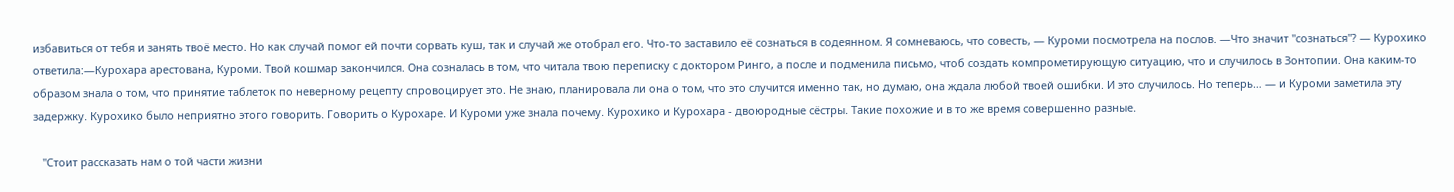избавиться от тебя и занять твоё место. Но как случай помог ей почти сорвать куш, так и случай же отобрал его. Что-то заставило её сознаться в содеянном. Я сомневаюсь, что совесть, — Куроми посмотрела на послов. —Что значит "сознаться"? — Курохико ответила:—Курохара арестована, Куроми. Твой кошмар закончился. Она созналась в том, что читала твою переписку с доктором Ринго, а после и подменила письмо, чтоб создать компрометирующую ситуацию, что и случилось в Зонтопии. Она каким-то образом знала о том, что принятие таблеток по неверному рецепту спровоцирует это. Не знаю, планировала ли она о том, что это случится именно так, но думаю, она ждала любой твоей ошибки. И это случилось. Но теперь… — и Куроми заметила эту задержку. Курохико было неприятно этого говорить. Говорить о Курохаре. И Куроми уже знала почему. Курохико и Курохара - двоюродные сёстры. Такие похожие и в то же время совершенно разные.

   "Стоит рассказать нам о той части жизни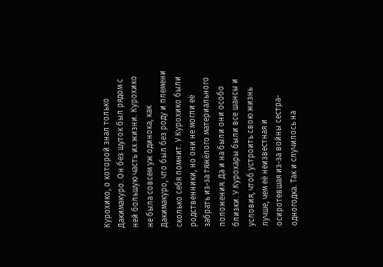Курохико, о которой знал только Дакимакуро. Он без шуток был рядом с ней большую часть их жизни. Курохико не была совсем уж одинока, как Дакимакуро, что был без роду и племени сколько себя помнит. У Курохико были родственники, но они не могли её забрать из-за тяжёлого материального положения. Да и на были они особо близки. У Курохары были все шансы и условия, чтоб устроить свою жизнь лучше, чем её неизвестная и осиротевшая из-за войны сестра-одногодка. Так и случилось на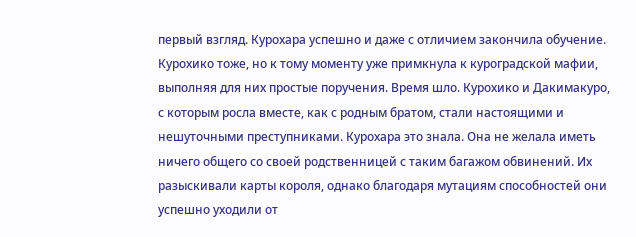первый взгляд. Курохара успешно и даже с отличием закончила обучение. Курохико тоже, но к тому моменту уже примкнула к куроградской мафии, выполняя для них простые поручения. Время шло. Курохико и Дакимакуро, с которым росла вместе, как с родным братом, стали настоящими и нешуточными преступниками. Курохара это знала. Она не желала иметь ничего общего со своей родственницей с таким багажом обвинений. Их разыскивали карты короля, однако благодаря мутациям способностей они успешно уходили от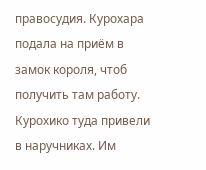правосудия. Курохара подала на приём в замок короля, чтоб получить там работу. Курохико туда привели в наручниках. Им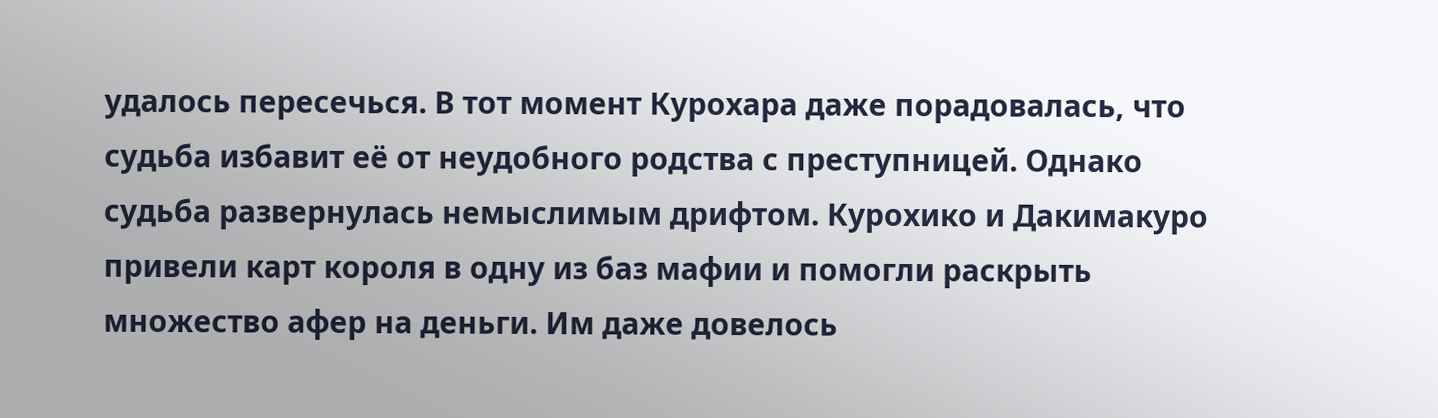удалось пересечься. В тот момент Курохара даже порадовалась, что судьба избавит её от неудобного родства с преступницей. Однако судьба развернулась немыслимым дрифтом. Курохико и Дакимакуро привели карт короля в одну из баз мафии и помогли раскрыть множество афер на деньги. Им даже довелось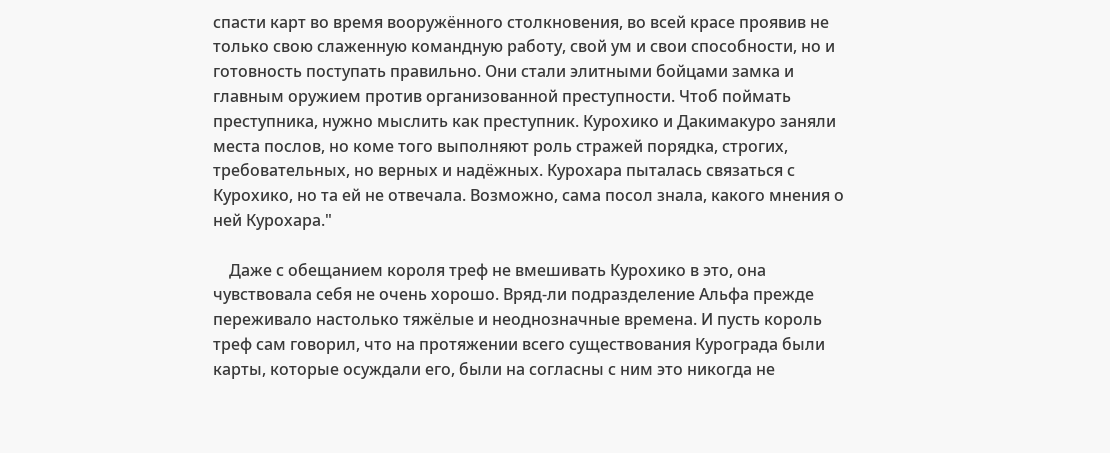спасти карт во время вооружённого столкновения, во всей красе проявив не только свою слаженную командную работу, свой ум и свои способности, но и готовность поступать правильно. Они стали элитными бойцами замка и главным оружием против организованной преступности. Чтоб поймать преступника, нужно мыслить как преступник. Курохико и Дакимакуро заняли места послов, но коме того выполняют роль стражей порядка, строгих, требовательных, но верных и надёжных. Курохара пыталась связаться с Курохико, но та ей не отвечала. Возможно, сама посол знала, какого мнения о ней Курохара."

    Даже с обещанием короля треф не вмешивать Курохико в это, она чувствовала себя не очень хорошо. Вряд-ли подразделение Альфа прежде переживало настолько тяжёлые и неоднозначные времена. И пусть король треф сам говорил, что на протяжении всего существования Курограда были карты, которые осуждали его, были на согласны с ним это никогда не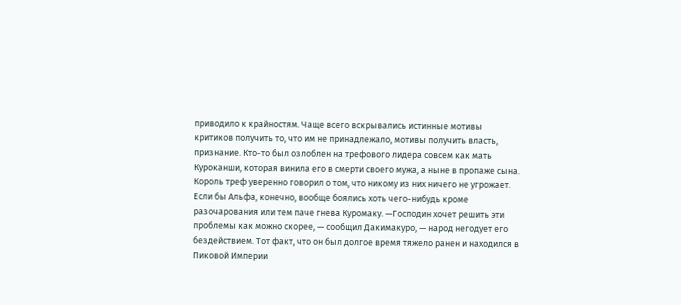приводило к крайностям. Чаще всего вскрывались истинные мотивы критиков получить то, что им не принадлежало, мотивы получить власть, признание. Кто-то был озлоблен на трефового лидера совсем как мать Куроканши, которая винила его в смерти своего мужа, а ныне в пропаже сына. Король треф уверенно говорил о том, что никому из них ничего не угрожает. Если бы Альфа, конечно, вообще боялись хоть чего-нибудь кроме разочарования или тем паче гнева Куромаку. —Господин хочет решить эти проблемы как можно скорее, — сообщил Дакимакуро, — народ негодует его бездействием. Тот факт, что он был долгое время тяжело ранен и находился в Пиковой Империи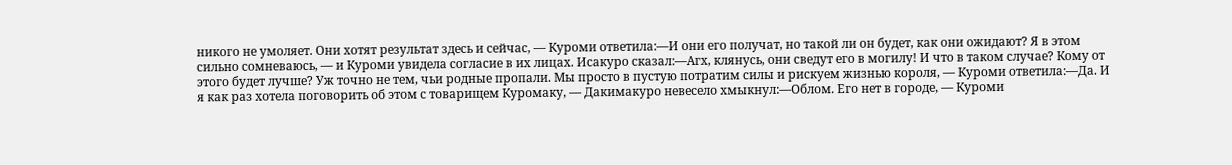никого не умоляет. Они хотят результат здесь и сейчас, — Куроми ответила:—И они его получат, но такой ли он будет, как они ожидают? Я в этом сильно сомневаюсь, — и Куроми увидела согласие в их лицах. Исакуро сказал:—Агх, клянусь, они сведут его в могилу! И что в таком случае? Кому от этого будет лучше? Уж точно не тем, чьи родные пропали. Мы просто в пустую потратим силы и рискуем жизнью короля, — Куроми ответила:—Да. И я как раз хотела поговорить об этом с товарищем Куромаку, — Дакимакуро невесело хмыкнул:—Облом. Его нет в городе, — Куроми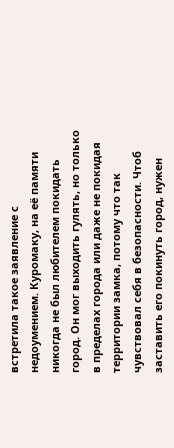встретила такое заявление с недоумением. Куромаку, на её памяти никогда не был любителем покидать город. Он мог выходить гулять, но только в пределах города или даже не покидая территории замка, потому что так чувствовал себя в безопасности. Чтоб заставить его покинуть город, нужен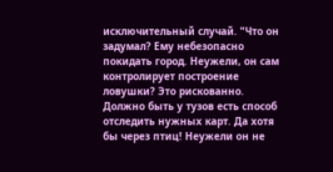исключительный случай. "Что он задумал? Ему небезопасно покидать город. Неужели, он сам контролирует построение ловушки? Это рискованно. Должно быть у тузов есть способ отследить нужных карт. Да хотя бы через птиц! Неужели он не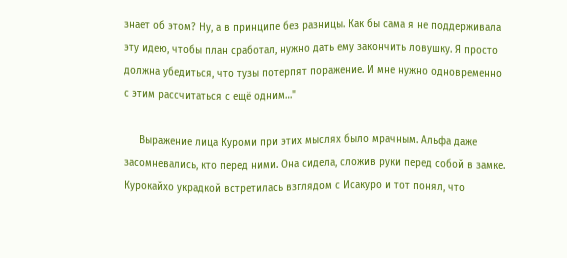знает об этом? Ну, а в принципе без разницы. Как бы сама я не поддерживала эту идею, чтобы план сработал, нужно дать ему закончить ловушку. Я просто должна убедиться, что тузы потерпят поражение. И мне нужно одновременно с этим рассчитаться с ещё одним…"

     Выражение лица Куроми при этих мыслях было мрачным. Альфа даже засомневались, кто перед ними. Она сидела, сложив руки перед собой в замке. Курокайхо украдкой встретилась взглядом с Исакуро и тот понял, что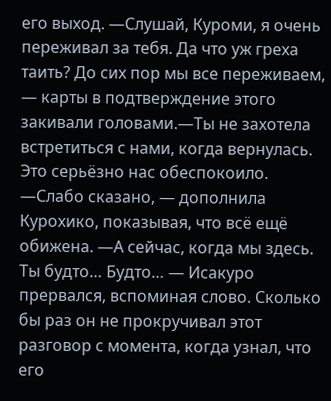его выход. —Слушай, Куроми, я очень переживал за тебя. Да что уж греха таить? До сих пор мы все переживаем, — карты в подтверждение этого закивали головами.—Ты не захотела встретиться с нами, когда вернулась. Это серьёзно нас обеспокоило. —Слабо сказано, — дополнила Курохико, показывая, что всё ещё обижена. —А сейчас, когда мы здесь. Ты будто… Будто… — Исакуро прервался, вспоминая слово. Сколько бы раз он не прокручивал этот разговор с момента, когда узнал, что его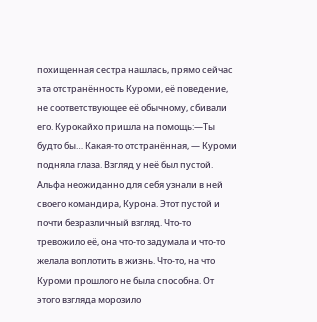похищенная сестра нашлась, прямо сейчас эта отстранённость Куроми, её поведение, не соответствующее её обычному, сбивали его. Курокайхо пришла на помощь:—Ты будто бы… Какая-то отстранённая, — Куроми подняла глаза. Взгляд у неё был пустой. Альфа неожиданно для себя узнали в ней своего командира, Курона. Этот пустой и почти безразличный взгляд. Что-то тревожило её, она что-то задумала и что-то желала воплотить в жизнь. Что-то, на что Куроми прошлого не была способна. От этого взгляда морозило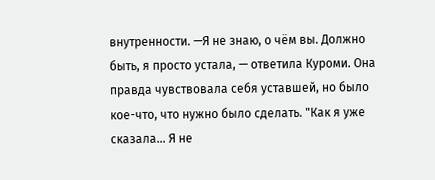внутренности. —Я не знаю, о чём вы. Должно быть, я просто устала, — ответила Куроми. Она правда чувствовала себя уставшей, но было кое-что, что нужно было сделать. "Как я уже сказала… Я не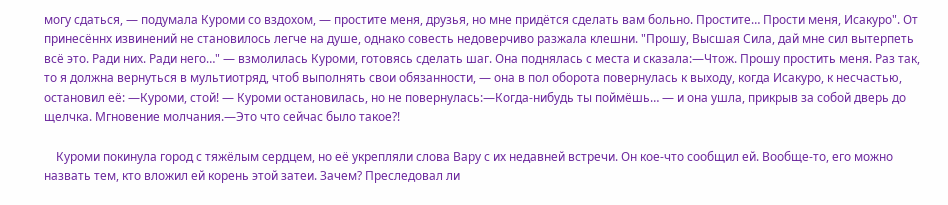могу сдаться, — подумала Куроми со вздохом, — простите меня, друзья, но мне придётся сделать вам больно. Простите… Прости меня, Исакуро". От принесённх извинений не становилось легче на душе, однако совесть недоверчиво разжала клешни. "Прошу, Высшая Сила, дай мне сил вытерпеть всё это. Ради них. Ради него…" — взмолилась Куроми, готовясь сделать шаг. Она поднялась с места и сказала:—Чтож. Прошу простить меня. Раз так, то я должна вернуться в мультиотряд, чтоб выполнять свои обязанности, — она в пол оборота повернулась к выходу, когда Исакуро, к несчастью, остановил её: —Куроми, стой! — Куроми остановилась, но не повернулась:—Когда-нибудь ты поймёшь… — и она ушла, прикрыв за собой дверь до щелчка. Мгновение молчания.—Это что сейчас было такое?!

    Куроми покинула город с тяжёлым сердцем, но её укрепляли слова Вару с их недавней встречи. Он кое-что сообщил ей. Вообще-то, его можно назвать тем, кто вложил ей корень этой затеи. Зачем? Преследовал ли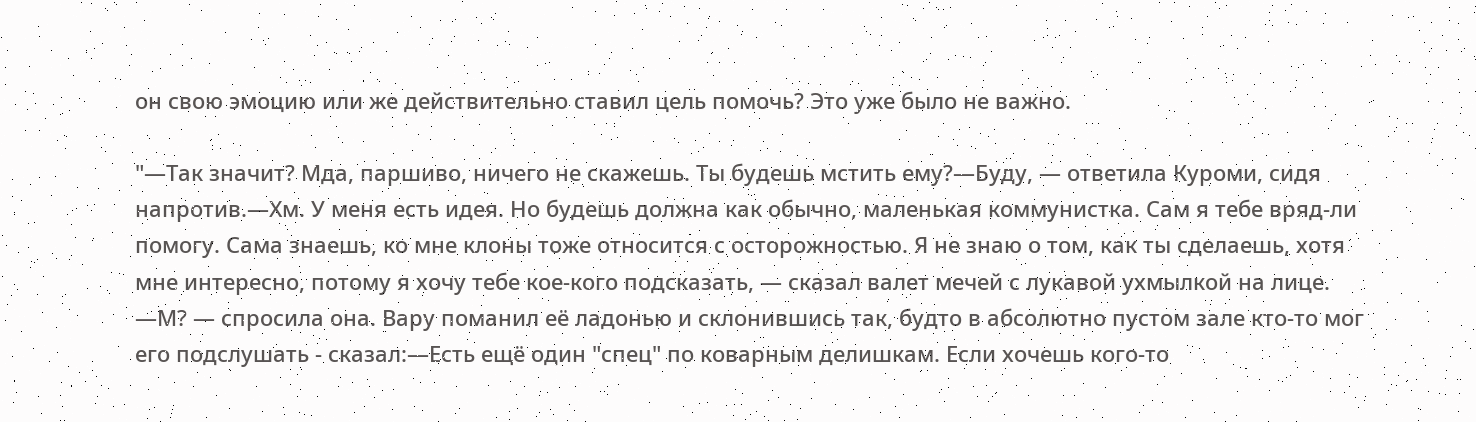он свою эмоцию или же действительно ставил цель помочь? Это уже было не важно.

"—Так значит? Мда, паршиво, ничего не скажешь. Ты будешь мстить ему?—Буду, — ответила Куроми, сидя напротив.—Хм. У меня есть идея. Но будешь должна как обычно, маленькая коммунистка. Сам я тебе вряд-ли помогу. Сама знаешь, ко мне клоны тоже относится с осторожностью. Я не знаю о том, как ты сделаешь, хотя мне интересно, потому я хочу тебе кое-кого подсказать, — сказал валет мечей с лукавой ухмылкой на лице. —М? — спросила она. Вару поманил её ладонью и склонившись так, будто в абсолютно пустом зале кто-то мог его подслушать - сказал:—Есть ещё один "спец" по коварным делишкам. Если хочешь кого-то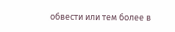обвести или тем более в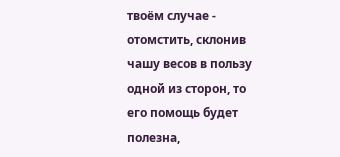твоём случае - отомстить, склонив чашу весов в пользу одной из сторон, то его помощь будет полезна,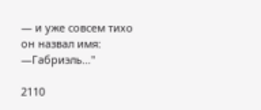— и уже совсем тихо он назвал имя: —Габриэль…"

2110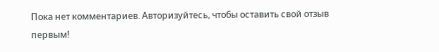Пока нет комментариев. Авторизуйтесь, чтобы оставить свой отзыв первым!